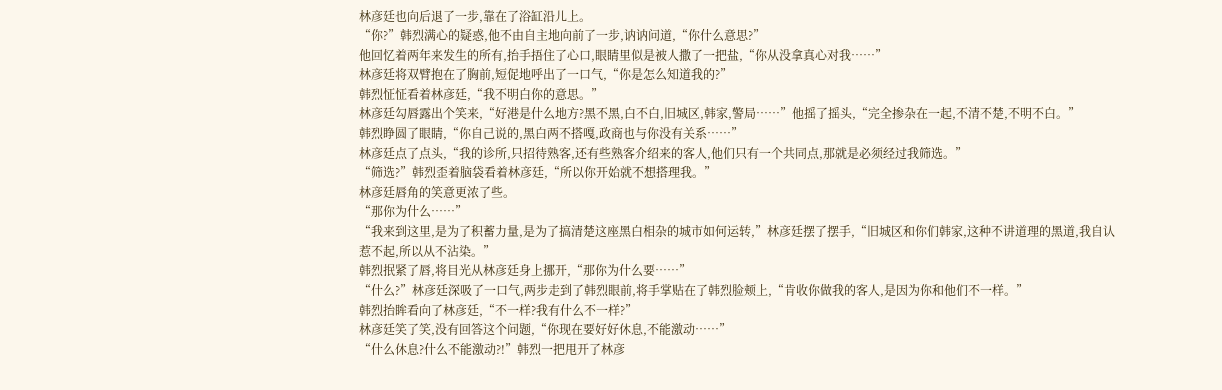林彦廷也向后退了一步,靠在了浴缸沿儿上。
“你?”韩烈满心的疑惑,他不由自主地向前了一步,讷讷问道,“你什么意思?”
他回忆着两年来发生的所有,抬手捂住了心口,眼睛里似是被人撒了一把盐,“你从没拿真心对我……”
林彦廷将双臂抱在了胸前,短促地呼出了一口气,“你是怎么知道我的?”
韩烈怔怔看着林彦廷,“我不明白你的意思。”
林彦廷勾唇露出个笑来,“好港是什么地方?黑不黑,白不白,旧城区,韩家,警局……”他摇了摇头,“完全掺杂在一起,不清不楚,不明不白。”
韩烈睁圆了眼睛,“你自己说的,黑白两不搭嘎,政商也与你没有关系……”
林彦廷点了点头,“我的诊所,只招待熟客,还有些熟客介绍来的客人,他们只有一个共同点,那就是必须经过我筛选。”
“筛选?”韩烈歪着脑袋看着林彦廷,“所以你开始就不想搭理我。”
林彦廷唇角的笑意更浓了些。
“那你为什么……”
“我来到这里,是为了积蓄力量,是为了搞清楚这座黑白相杂的城市如何运转,”林彦廷摆了摆手,“旧城区和你们韩家,这种不讲道理的黑道,我自认惹不起,所以从不沾染。”
韩烈抿紧了唇,将目光从林彦廷身上挪开,“那你为什么要……”
“什么?”林彦廷深吸了一口气,两步走到了韩烈眼前,将手掌贴在了韩烈脸颊上,“肯收你做我的客人,是因为你和他们不一样。”
韩烈抬眸看向了林彦廷,“不一样?我有什么不一样?”
林彦廷笑了笑,没有回答这个问题,“你现在要好好休息,不能激动……”
“什么休息?什么不能激动?!”韩烈一把甩开了林彦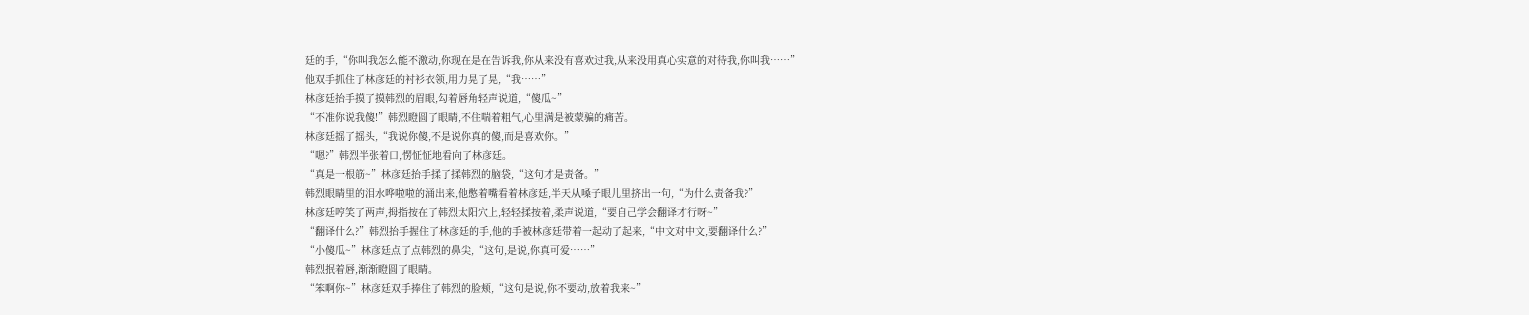廷的手,“你叫我怎么能不激动,你现在是在告诉我,你从来没有喜欢过我,从来没用真心实意的对待我,你叫我……”
他双手抓住了林彦廷的衬衫衣领,用力晃了晃,“我……”
林彦廷抬手摸了摸韩烈的眉眼,勾着唇角轻声说道,“傻瓜~”
“不准你说我傻!”韩烈瞪圆了眼睛,不住喘着粗气,心里满是被蒙骗的痛苦。
林彦廷摇了摇头,“我说你傻,不是说你真的傻,而是喜欢你。”
“嗯?”韩烈半张着口,愣怔怔地看向了林彦廷。
“真是一根筋~”林彦廷抬手揉了揉韩烈的脑袋,“这句才是责备。”
韩烈眼睛里的泪水哗啦啦的涌出来,他憋着嘴看着林彦廷,半天从嗓子眼儿里挤出一句,“为什么责备我?”
林彦廷哼笑了两声,拇指按在了韩烈太阳穴上,轻轻揉按着,柔声说道,“要自己学会翻译才行呀~”
“翻译什么?”韩烈抬手握住了林彦廷的手,他的手被林彦廷带着一起动了起来,“中文对中文,要翻译什么?”
“小傻瓜~”林彦廷点了点韩烈的鼻尖,“这句,是说,你真可爱……”
韩烈抿着唇,渐渐瞪圆了眼睛。
“笨啊你~”林彦廷双手捧住了韩烈的脸颊,“这句是说,你不要动,放着我来~”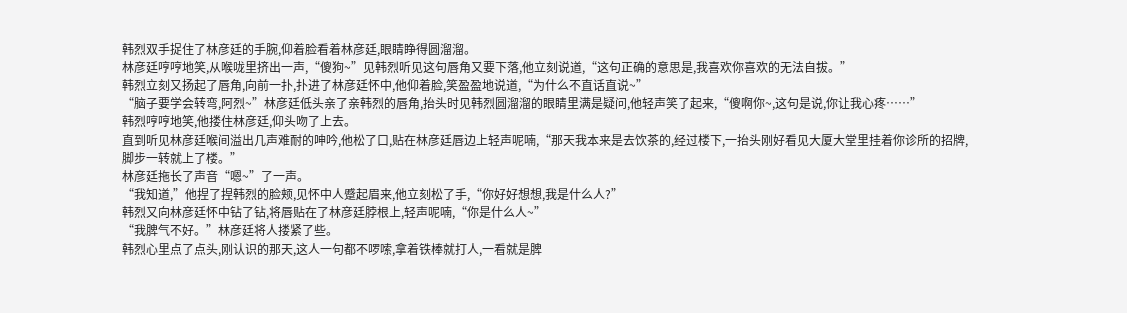韩烈双手捉住了林彦廷的手腕,仰着脸看着林彦廷,眼睛睁得圆溜溜。
林彦廷哼哼地笑,从喉咙里挤出一声,“傻狗~”见韩烈听见这句唇角又要下落,他立刻说道,“这句正确的意思是,我喜欢你喜欢的无法自拔。”
韩烈立刻又扬起了唇角,向前一扑,扑进了林彦廷怀中,他仰着脸,笑盈盈地说道,“为什么不直话直说~”
“脑子要学会转弯,阿烈~”林彦廷低头亲了亲韩烈的唇角,抬头时见韩烈圆溜溜的眼睛里满是疑问,他轻声笑了起来,“傻啊你~,这句是说,你让我心疼……”
韩烈哼哼地笑,他搂住林彦廷,仰头吻了上去。
直到听见林彦廷喉间溢出几声难耐的呻吟,他松了口,贴在林彦廷唇边上轻声呢喃,“那天我本来是去饮茶的,经过楼下,一抬头刚好看见大厦大堂里挂着你诊所的招牌,脚步一转就上了楼。”
林彦廷拖长了声音“嗯~”了一声。
“我知道,”他捏了捏韩烈的脸颊,见怀中人蹙起眉来,他立刻松了手,“你好好想想,我是什么人?”
韩烈又向林彦廷怀中钻了钻,将唇贴在了林彦廷脖根上,轻声呢喃,“你是什么人~”
“我脾气不好。”林彦廷将人搂紧了些。
韩烈心里点了点头,刚认识的那天,这人一句都不啰嗦,拿着铁棒就打人,一看就是脾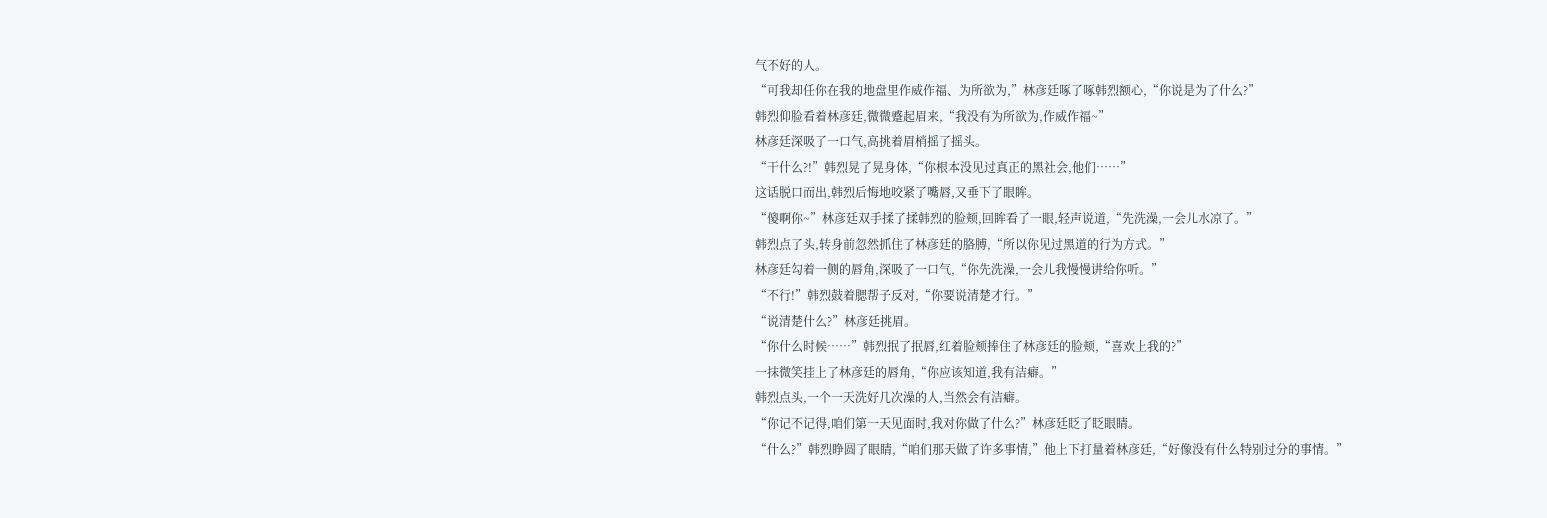气不好的人。
“可我却任你在我的地盘里作威作福、为所欲为,”林彦廷啄了啄韩烈额心,“你说是为了什么?”
韩烈仰脸看着林彦廷,微微蹙起眉来,“我没有为所欲为,作威作福~”
林彦廷深吸了一口气,高挑着眉梢摇了摇头。
“干什么?!”韩烈晃了晃身体,“你根本没见过真正的黑社会,他们……”
这话脱口而出,韩烈后悔地咬紧了嘴唇,又垂下了眼眸。
“傻啊你~”林彦廷双手揉了揉韩烈的脸颊,回眸看了一眼,轻声说道,“先洗澡,一会儿水凉了。”
韩烈点了头,转身前忽然抓住了林彦廷的胳膊,“所以你见过黑道的行为方式。”
林彦廷勾着一侧的唇角,深吸了一口气,“你先洗澡,一会儿我慢慢讲给你听。”
“不行!”韩烈鼓着腮帮子反对,“你要说清楚才行。”
“说清楚什么?”林彦廷挑眉。
“你什么时候……”韩烈抿了抿唇,红着脸颊捧住了林彦廷的脸颊,“喜欢上我的?”
一抹微笑挂上了林彦廷的唇角,“你应该知道,我有洁癖。”
韩烈点头,一个一天洗好几次澡的人,当然会有洁癖。
“你记不记得,咱们第一天见面时,我对你做了什么?”林彦廷眨了眨眼睛。
“什么?”韩烈睁圆了眼睛,“咱们那天做了许多事情,”他上下打量着林彦廷,“好像没有什么特别过分的事情。”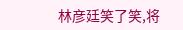林彦廷笑了笑,将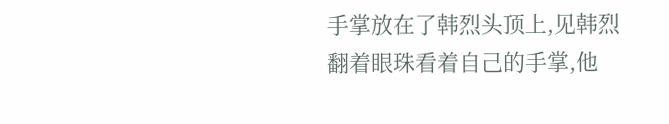手掌放在了韩烈头顶上,见韩烈翻着眼珠看着自己的手掌,他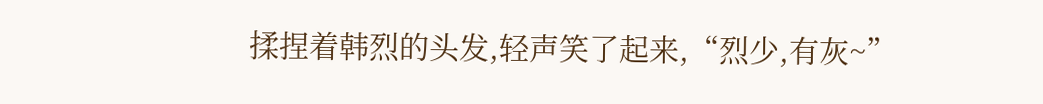揉捏着韩烈的头发,轻声笑了起来,“烈少,有灰~”